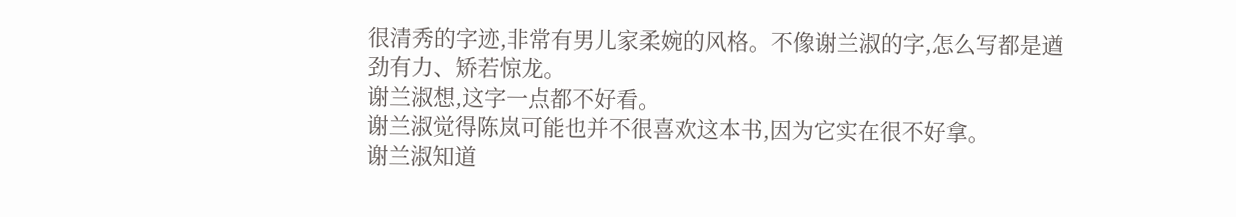很清秀的字迹,非常有男儿家柔婉的风格。不像谢兰淑的字,怎么写都是遒劲有力、矫若惊龙。
谢兰淑想,这字一点都不好看。
谢兰淑觉得陈岚可能也并不很喜欢这本书,因为它实在很不好拿。
谢兰淑知道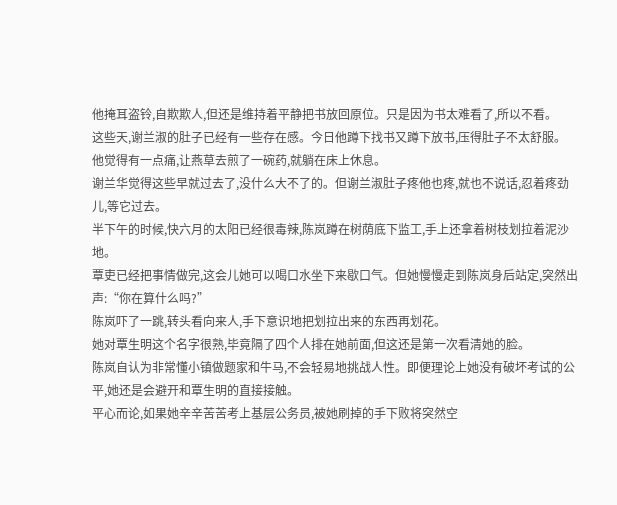他掩耳盗铃,自欺欺人,但还是维持着平静把书放回原位。只是因为书太难看了,所以不看。
这些天,谢兰淑的肚子已经有一些存在感。今日他蹲下找书又蹲下放书,压得肚子不太舒服。
他觉得有一点痛,让燕草去煎了一碗药,就躺在床上休息。
谢兰华觉得这些早就过去了,没什么大不了的。但谢兰淑肚子疼他也疼,就也不说话,忍着疼劲儿,等它过去。
半下午的时候,快六月的太阳已经很毒辣,陈岚蹲在树荫底下监工,手上还拿着树枝划拉着泥沙地。
覃吏已经把事情做完,这会儿她可以喝口水坐下来歇口气。但她慢慢走到陈岚身后站定,突然出声:“你在算什么吗?”
陈岚吓了一跳,转头看向来人,手下意识地把划拉出来的东西再划花。
她对覃生明这个名字很熟,毕竟隔了四个人排在她前面,但这还是第一次看清她的脸。
陈岚自认为非常懂小镇做题家和牛马,不会轻易地挑战人性。即便理论上她没有破坏考试的公平,她还是会避开和覃生明的直接接触。
平心而论,如果她辛辛苦苦考上基层公务员,被她刷掉的手下败将突然空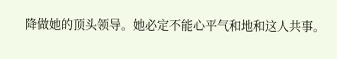降做她的顶头领导。她必定不能心平气和地和这人共事。